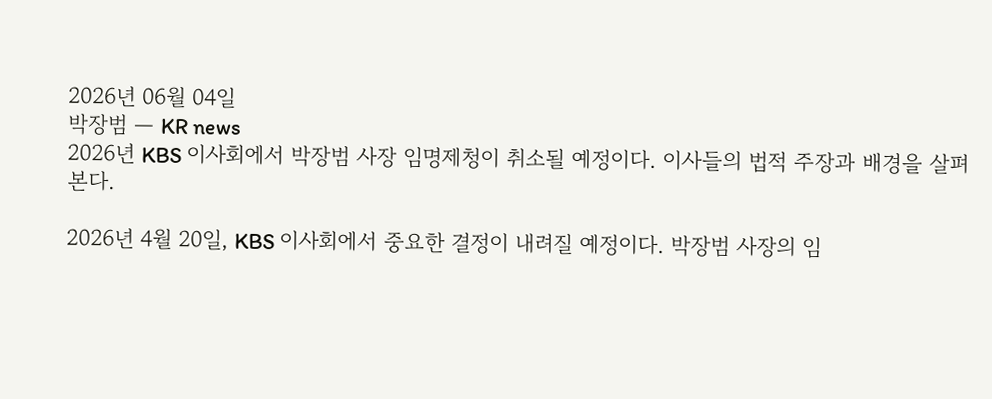2026년 06월 04일
박장범 — KR news
2026년 KBS 이사회에서 박장범 사장 임명제청이 취소될 예정이다. 이사들의 법적 주장과 배경을 살펴본다.

2026년 4월 20일, KBS 이사회에서 중요한 결정이 내려질 예정이다. 박장범 사장의 임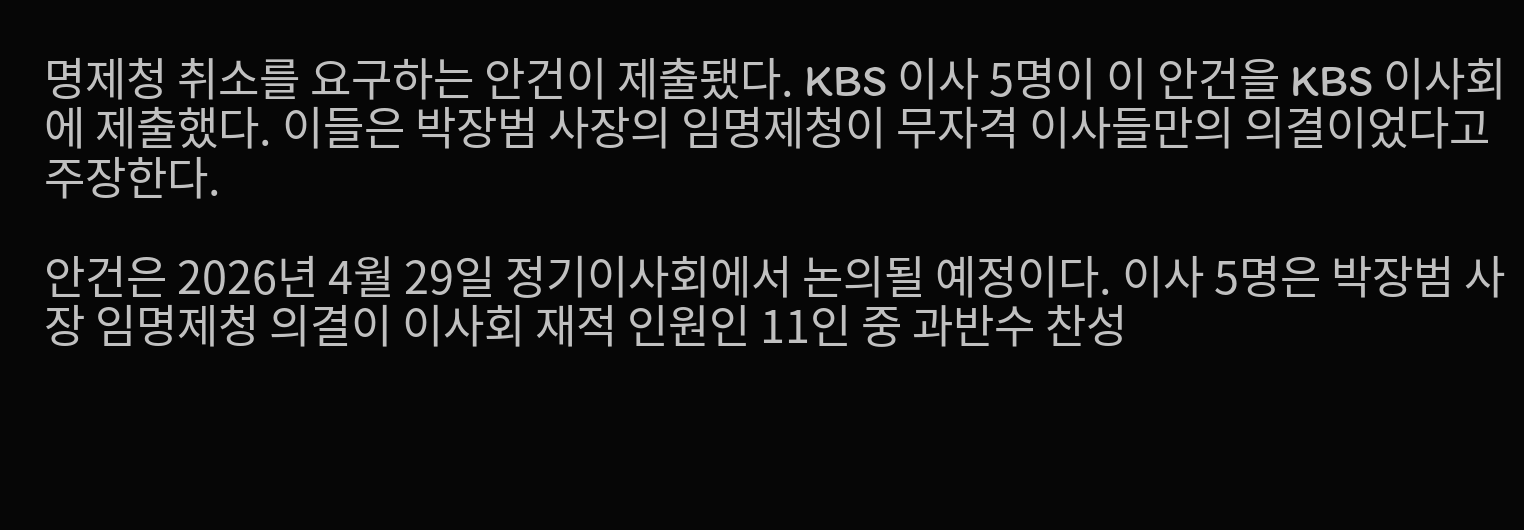명제청 취소를 요구하는 안건이 제출됐다. KBS 이사 5명이 이 안건을 KBS 이사회에 제출했다. 이들은 박장범 사장의 임명제청이 무자격 이사들만의 의결이었다고 주장한다.

안건은 2026년 4월 29일 정기이사회에서 논의될 예정이다. 이사 5명은 박장범 사장 임명제청 의결이 이사회 재적 인원인 11인 중 과반수 찬성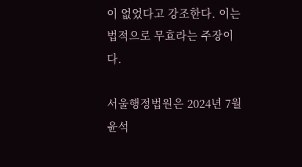이 없었다고 강조한다. 이는 법적으로 무효라는 주장이다.

서울행정법원은 2024년 7월 윤석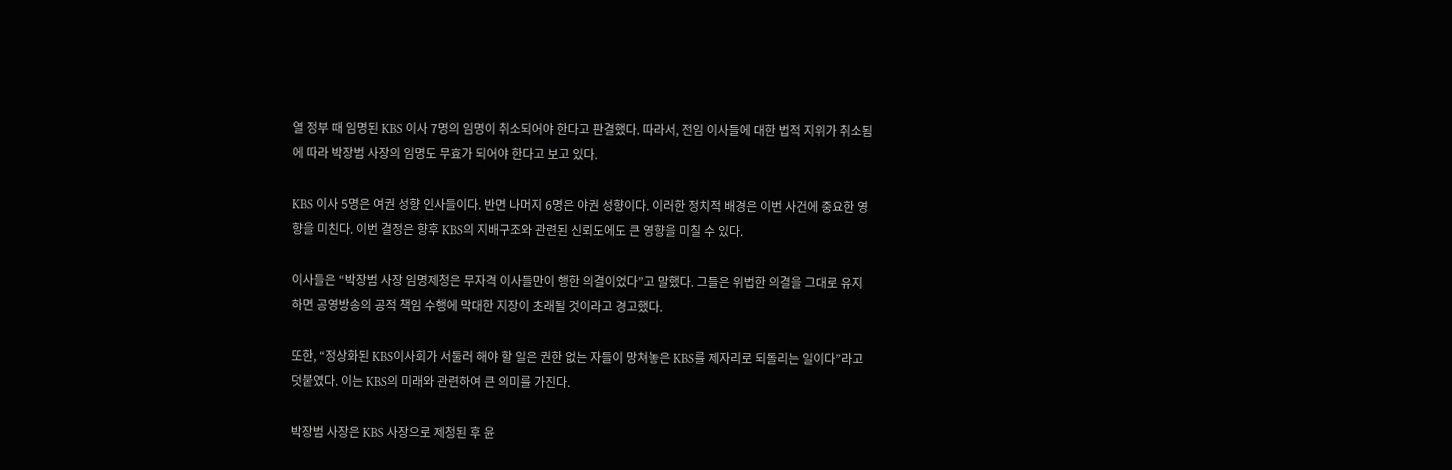열 정부 때 임명된 KBS 이사 7명의 임명이 취소되어야 한다고 판결했다. 따라서, 전임 이사들에 대한 법적 지위가 취소됨에 따라 박장범 사장의 임명도 무효가 되어야 한다고 보고 있다.

KBS 이사 5명은 여권 성향 인사들이다. 반면 나머지 6명은 야권 성향이다. 이러한 정치적 배경은 이번 사건에 중요한 영향을 미친다. 이번 결정은 향후 KBS의 지배구조와 관련된 신뢰도에도 큰 영향을 미칠 수 있다.

이사들은 “박장범 사장 임명제청은 무자격 이사들만이 행한 의결이었다”고 말했다. 그들은 위법한 의결을 그대로 유지하면 공영방송의 공적 책임 수행에 막대한 지장이 초래될 것이라고 경고했다.

또한, “정상화된 KBS이사회가 서둘러 해야 할 일은 권한 없는 자들이 망쳐놓은 KBS를 제자리로 되돌리는 일이다”라고 덧붙였다. 이는 KBS의 미래와 관련하여 큰 의미를 가진다.

박장범 사장은 KBS 사장으로 제청된 후 윤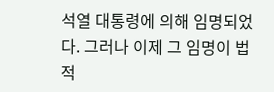석열 대통령에 의해 임명되었다. 그러나 이제 그 임명이 법적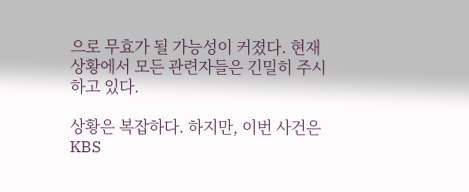으로 무효가 될 가능성이 커졌다. 현재 상황에서 모든 관련자들은 긴밀히 주시하고 있다.

상황은 복잡하다. 하지만, 이번 사건은 KBS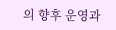의 향후 운영과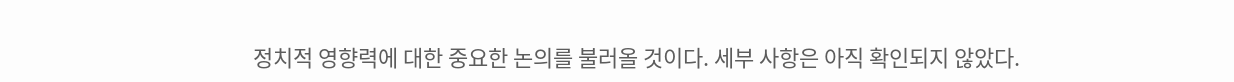정치적 영향력에 대한 중요한 논의를 불러올 것이다. 세부 사항은 아직 확인되지 않았다.